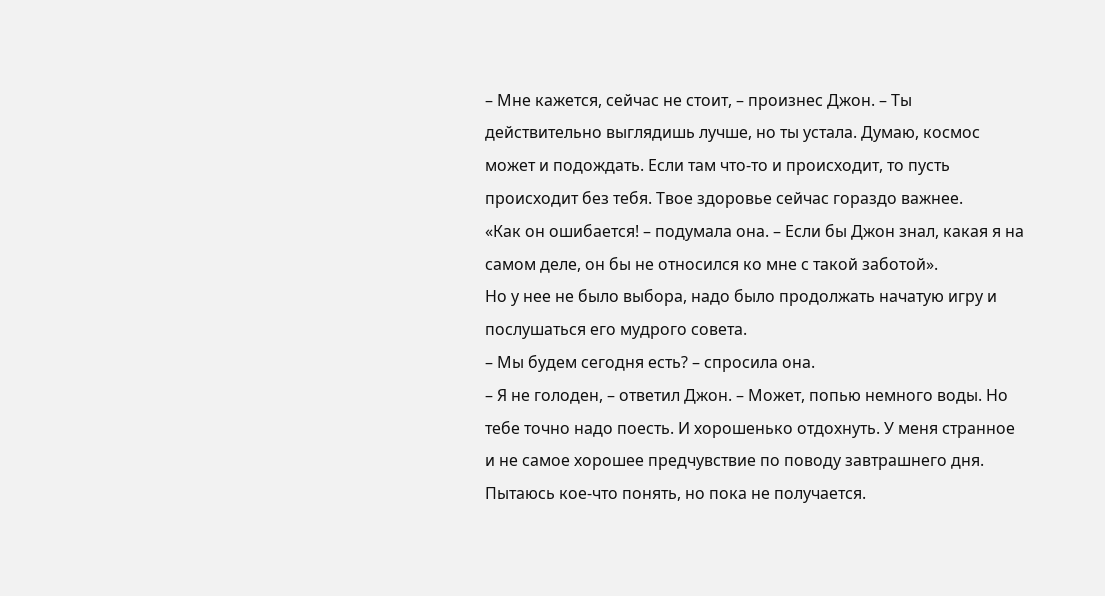– Мне кажется, сейчас не стоит, – произнес Джон. – Ты действительно выглядишь лучше, но ты устала. Думаю, космос может и подождать. Если там что-то и происходит, то пусть происходит без тебя. Твое здоровье сейчас гораздо важнее.
«Как он ошибается! – подумала она. – Если бы Джон знал, какая я на самом деле, он бы не относился ко мне с такой заботой».
Но у нее не было выбора, надо было продолжать начатую игру и послушаться его мудрого совета.
– Мы будем сегодня есть? – спросила она.
– Я не голоден, – ответил Джон. – Может, попью немного воды. Но тебе точно надо поесть. И хорошенько отдохнуть. У меня странное и не самое хорошее предчувствие по поводу завтрашнего дня. Пытаюсь кое-что понять, но пока не получается.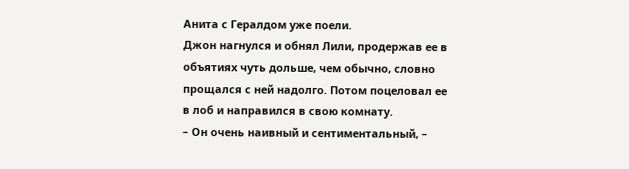Анита с Гералдом уже поели.
Джон нагнулся и обнял Лили, продержав ее в объятиях чуть дольше, чем обычно, словно прощался с ней надолго. Потом поцеловал ее в лоб и направился в свою комнату.
– Он очень наивный и сентиментальный, –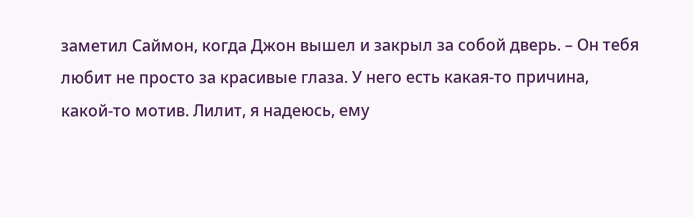заметил Саймон, когда Джон вышел и закрыл за собой дверь. – Он тебя любит не просто за красивые глаза. У него есть какая-то причина, какой-то мотив. Лилит, я надеюсь, ему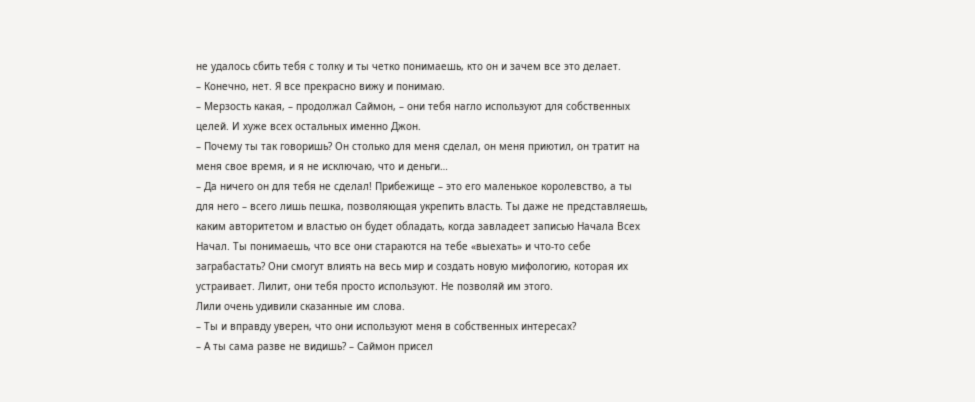не удалось сбить тебя с толку и ты четко понимаешь, кто он и зачем все это делает.
– Конечно, нет. Я все прекрасно вижу и понимаю.
– Мерзость какая, – продолжал Саймон, – они тебя нагло используют для собственных целей. И хуже всех остальных именно Джон.
– Почему ты так говоришь? Он столько для меня сделал, он меня приютил, он тратит на меня свое время, и я не исключаю, что и деньги…
– Да ничего он для тебя не сделал! Прибежище – это его маленькое королевство, а ты для него – всего лишь пешка, позволяющая укрепить власть. Ты даже не представляешь, каким авторитетом и властью он будет обладать, когда завладеет записью Начала Всех Начал. Ты понимаешь, что все они стараются на тебе «выехать» и что-то себе заграбастать? Они смогут влиять на весь мир и создать новую мифологию, которая их устраивает. Лилит, они тебя просто используют. Не позволяй им этого.
Лили очень удивили сказанные им слова.
– Ты и вправду уверен, что они используют меня в собственных интересах?
– А ты сама разве не видишь? – Саймон присел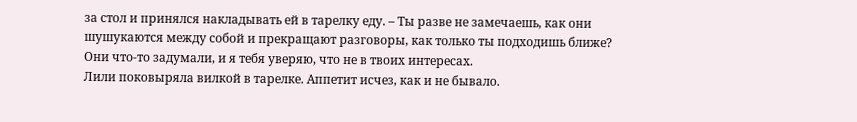за стол и принялся накладывать ей в тарелку еду. – Ты разве не замечаешь, как они шушукаются между собой и прекращают разговоры, как только ты подходишь ближе? Они что-то задумали, и я тебя уверяю, что не в твоих интересах.
Лили поковыряла вилкой в тарелке. Аппетит исчез, как и не бывало.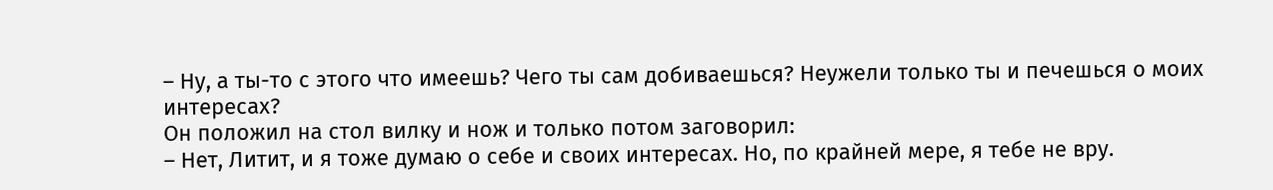– Ну, а ты-то с этого что имеешь? Чего ты сам добиваешься? Неужели только ты и печешься о моих интересах?
Он положил на стол вилку и нож и только потом заговорил:
– Нет, Литит, и я тоже думаю о себе и своих интересах. Но, по крайней мере, я тебе не вру.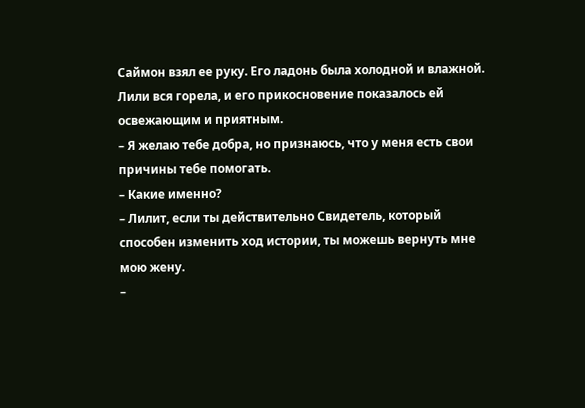Саймон взял ее руку. Его ладонь была холодной и влажной. Лили вся горела, и его прикосновение показалось ей освежающим и приятным.
– Я желаю тебе добра, но признаюсь, что у меня есть свои причины тебе помогать.
– Какие именно?
– Лилит, если ты действительно Свидетель, который способен изменить ход истории, ты можешь вернуть мне мою жену.
–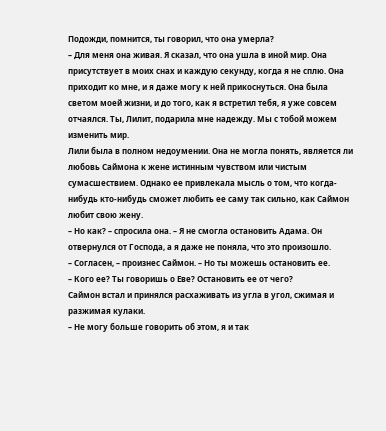Подожди, помнится, ты говорил, что она умерла?
– Для меня она живая. Я сказал, что она ушла в иной мир. Она присутствует в моих снах и каждую секунду, когда я не сплю. Она приходит ко мне, и я даже могу к ней прикоснуться. Она была светом моей жизни, и до того, как я встретил тебя, я уже совсем отчаялся. Ты, Лилит, подарила мне надежду. Мы с тобой можем изменить мир.
Лили была в полном недоумении. Она не могла понять, является ли любовь Саймона к жене истинным чувством или чистым сумасшествием. Однако ее привлекала мысль о том, что когда-нибудь кто-нибудь сможет любить ее саму так сильно, как Саймон любит свою жену.
– Но как? – спросила она. – Я не смогла остановить Адама. Он отвернулся от Господа, а я даже не поняла, что это произошло.
– Согласен, – произнес Саймон. – Но ты можешь остановить ее.
– Кого ее? Ты говоришь о Еве? Остановить ее от чего?
Саймон встал и принялся расхаживать из угла в угол, сжимая и разжимая кулаки.
– Не могу больше говорить об этом, я и так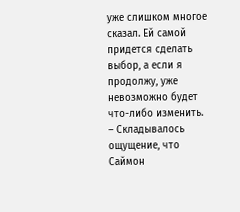уже слишком многое сказал. Ей самой придется сделать выбор, а если я продолжу, уже невозможно будет что-либо изменить. – Складывалось ощущение, что Саймон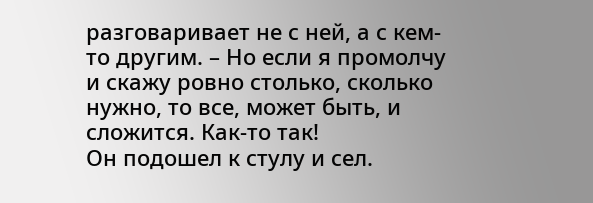разговаривает не с ней, а с кем-то другим. – Но если я промолчу и скажу ровно столько, сколько нужно, то все, может быть, и сложится. Как-то так!
Он подошел к стулу и сел.